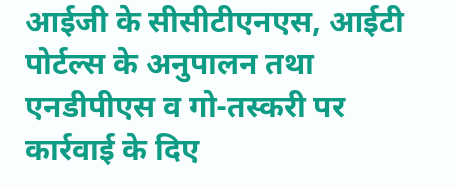आईजी के सीसीटीएनएस, आईटी पोर्टल्स के अनुपालन तथा एनडीपीएस व गो-तस्करी पर कार्रवाई के दिए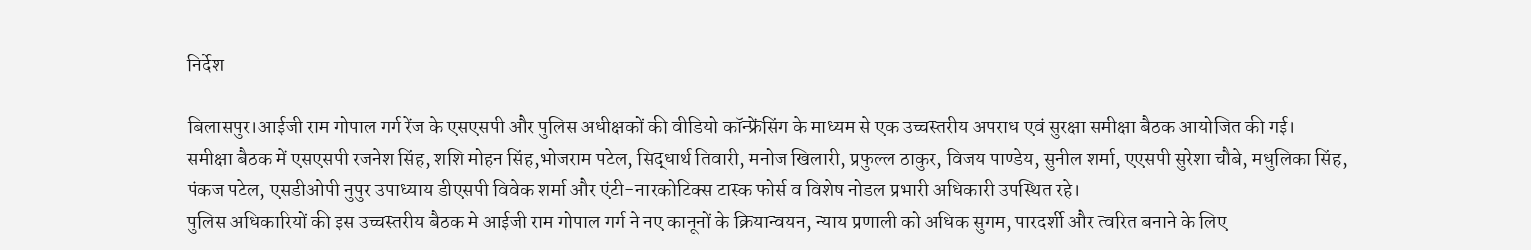निर्देश

बिलासपुर।आईजी राम गोपाल गर्ग रेंज के एसएसपी और पुलिस अधीक्षकों की वीडियो कॉन्फ्रेंसिंग के माध्यम से एक उच्चस्तरीय अपराध एवं सुरक्षा समीक्षा बैठक आयोजित की गई।
समीक्षा बैठक में एसएसपी रजनेश सिंह, शशि मोहन सिंह,भोजराम पटेल, सिद्धार्थ तिवारी, मनोज खिलारी, प्रफुल्ल ठाकुर, विजय पाण्डेय, सुनील शर्मा, एएसपी सुरेशा चौबे, मधुलिका सिंह, पंकज पटेल, एसडीओपी नुपुर उपाध्याय डीएसपी विवेक शर्मा और एंटी-नारकोटिक्स टास्क फोर्स व विशेष नोडल प्रभारी अधिकारी उपस्थित रहे।
पुलिस अधिकारियों की इस उच्चस्तरीय बैठक मे आईजी राम गोपाल गर्ग ने नए कानूनों के क्रियान्वयन, न्याय प्रणाली को अधिक सुगम, पारदर्शी और त्वरित बनाने के लिए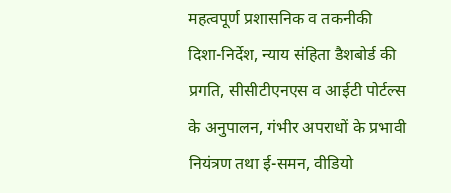महत्वपूर्ण प्रशासनिक व तकनीकी दिशा-निर्देश, न्याय संहिता डैशबोर्ड की प्रगति, सीसीटीएनएस व आईटी पोर्टल्स के अनुपालन, गंभीर अपराधों के प्रभावी नियंत्रण तथा ई-समन, वीडियो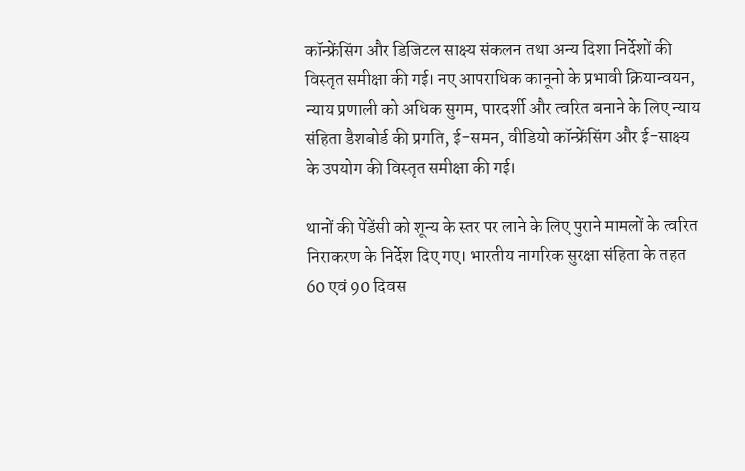कॉन्फ्रेंसिंग और डिजिटल साक्ष्य संकलन तथा अन्य दिशा निर्देशों की विस्तृत समीक्षा की गई। नए आपराधिक कानूनो के प्रभावी क्रियान्वयन, न्याय प्रणाली को अधिक सुगम, पारदर्शी और त्वरित बनाने के लिए न्याय संहिता डैशबोर्ड की प्रगति, ई-समन, वीडियो कॉन्फ्रेंसिंग और ई-साक्ष्य के उपयोग की विस्तृत समीक्षा की गई।

थानों की पेंडेंसी को शून्य के स्तर पर लाने के लिए पुराने मामलों के त्वरित निराकरण के निर्देश दिए गए। भारतीय नागरिक सुरक्षा संहिता के तहत 60 एवं 90 दिवस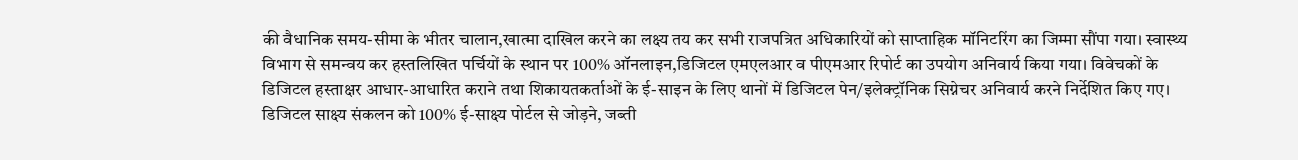की वैधानिक समय-सीमा के भीतर चालान,खात्मा दाखिल करने का लक्ष्य तय कर सभी राजपत्रित अधिकारियों को साप्ताहिक मॉनिटरिंग का जिम्मा सौंपा गया। स्वास्थ्य विभाग से समन्वय कर हस्तलिखित पर्चियों के स्थान पर 100% ऑनलाइन,डिजिटल एमएलआर व पीएमआर रिपोर्ट का उपयोग अनिवार्य किया गया। विवेचकों के डिजिटल हस्ताक्षर आधार-आधारित कराने तथा शिकायतकर्ताओं के ई-साइन के लिए थानों में डिजिटल पेन/इलेक्ट्रॉनिक सिग्नेचर अनिवार्य करने निर्देशित किए गए। डिजिटल साक्ष्य संकलन को 100% ई-साक्ष्य पोर्टल से जोड़ने, जब्ती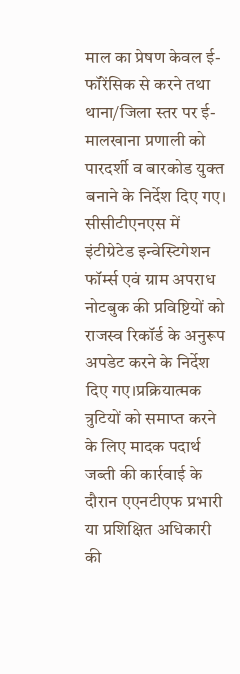माल का प्रेषण केवल ई-फॉरेंसिक से करने तथा थाना/जिला स्तर पर ई-मालखाना प्रणाली को पारदर्शी व बारकोड युक्त बनाने के निर्देश दिए गए। सीसीटीएनएस में इंटीग्रेटेड इन्वेस्टिगेशन फॉर्म्स एवं ग्राम अपराध नोटबुक की प्रविष्टियों को राजस्व रिकॉर्ड के अनुरूप अपडेट करने के निर्देश दिए गए।प्रक्रियात्मक त्रुटियों को समाप्त करने के लिए मादक पदार्थ जब्ती की कार्रवाई के दौरान एएनटीएफ प्रभारी या प्रशिक्षित अधिकारी की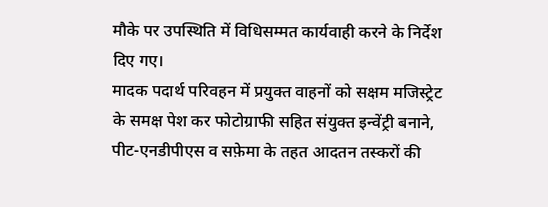मौके पर उपस्थिति में विधिसम्मत कार्यवाही करने के निर्देश दिए गए।
मादक पदार्थ परिवहन में प्रयुक्त वाहनों को सक्षम मजिस्ट्रेट के समक्ष पेश कर फोटोग्राफी सहित संयुक्त इन्वेंट्री बनाने, पीट-एनडीपीएस व सफ़ेमा के तहत आदतन तस्करों की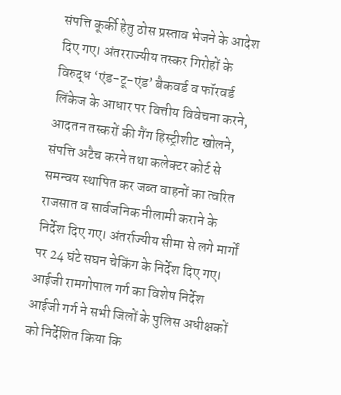संपत्ति कूर्की हेतु ठोस प्रस्ताव भेजने के आदेश दिए गए। अंतरराज्यीय तस्कर गिरोहों के विरुद्ध ‘एंड-टू-एंड’ बैकवर्ड व फॉरवर्ड लिंकेज के आधार पर वित्तीय विवेचना करने, आदतन तस्करों की गैंग हिस्ट्रीशीट खोलने, संपत्ति अटैच करने तथा कलेक्टर कोर्ट से समन्वय स्थापित कर जब्त वाहनों का त्वरित राजसात व सार्वजनिक नीलामी कराने के निर्देश दिए गए। अंतर्राज्यीय सीमा से लगे मार्गों पर 24 घंटे सघन चेकिंग के निर्देश दिए गए।
आईजी रामगोपाल गर्ग का विशेष निर्देश
आईजी गर्ग ने सभी जिलों के पुलिस अधीक्षकों को निर्देशित किया कि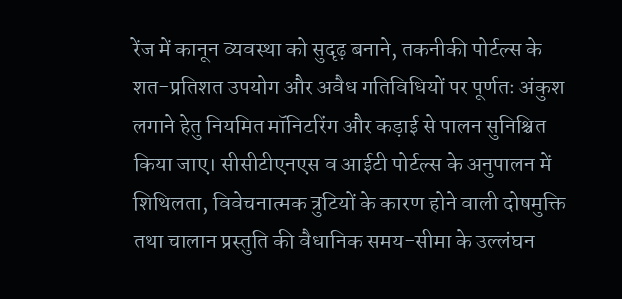रेंज में कानून व्यवस्था को सुदृढ़ बनाने, तकनीकी पोर्टल्स के शत-प्रतिशत उपयोग और अवैध गतिविधियों पर पूर्णतः अंकुश लगाने हेतु नियमित मॉनिटरिंग और कड़ाई से पालन सुनिश्चित किया जाए। सीसीटीएनएस व आईटी पोर्टल्स के अनुपालन में शिथिलता, विवेचनात्मक त्रुटियों के कारण होने वाली दोषमुक्ति तथा चालान प्रस्तुति की वैधानिक समय-सीमा के उल्लंघन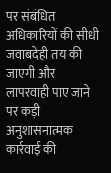पर संबंधित अधिकारियों की सीधी जवाबदेही तय की जाएगी और लापरवाही पाए जाने पर कड़ी अनुशासनात्मक कार्रवाई की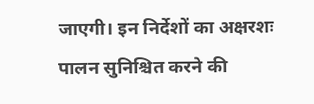जाएगी। इन निर्देशों का अक्षरशः पालन सुनिश्चित करने की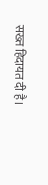सख्त हिदायत दी है।